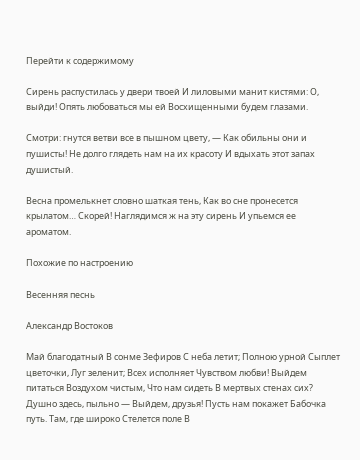Перейти к содержимому

Сирень распустилась у двери твоей И лиловыми манит кистями: О, выйди! Опять любоваться мы ей Восхищенными будем глазами.

Смотри: гнутся ветви все в пышном цвету, — Как обильны они и пушисты! Не долго глядеть нам на их красоту И вдыхать этот запах душистый.

Весна промелькнет словно шаткая тень, Как во сне пронесется крылатом… Скорей! Наглядимся ж на эту сирень И упьемся ее ароматом.

Похожие по настроению

Весенняя песнь

Александр Востоков

Май благодатный В сонме Зефиров С неба летит; Полною урной Сыплет цветочки, Луг зеленит; Всех исполняет Чувством любви! Выйдем питаться Воздухом чистым, Что нам сидеть В мертвых стенах сих? Душно здесь, пыльно — Выйдем, друзья! Пусть нам покажет Бабочка путь. Там, где широко Стелется поле В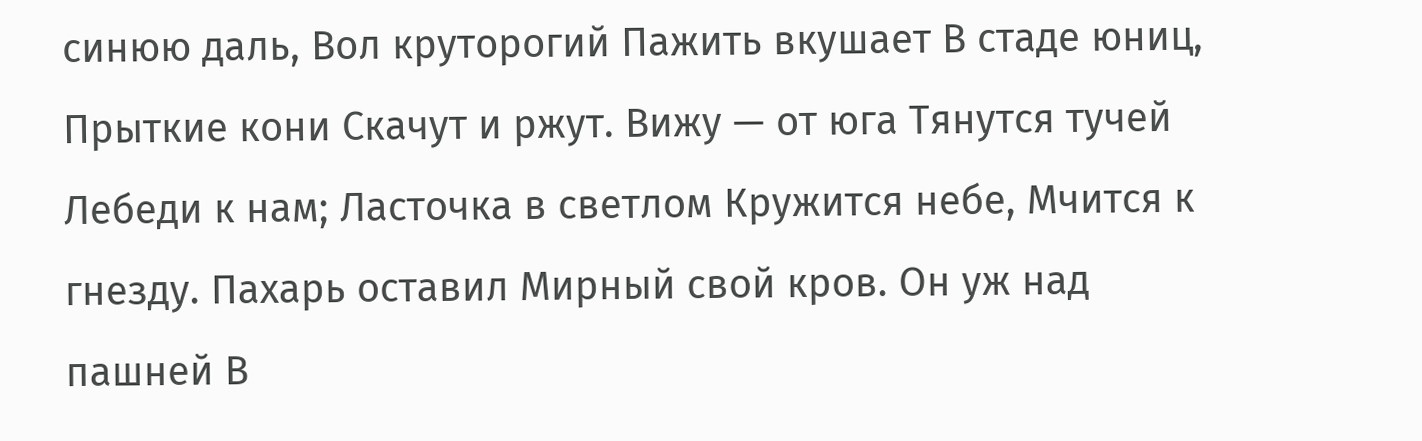синюю даль, Вол круторогий Пажить вкушает В стаде юниц, Прыткие кони Скачут и ржут. Вижу — от юга Тянутся тучей Лебеди к нам; Ласточка в светлом Кружится небе, Мчится к гнезду. Пахарь оставил Мирный свой кров. Он уж над пашней В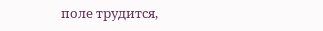поле трудится,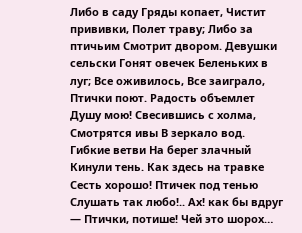Либо в саду Гряды копает, Чистит прививки, Полет траву; Либо за птичьим Смотрит двором. Девушки сельски Гонят овечек Беленьких в луг; Все оживилось, Все заиграло, Птички поют. Радость объемлет Душу мою! Свесившись с холма, Смотрятся ивы В зеркало вод. Гибкие ветви На берег злачный Кинули тень. Как здесь на травке Сесть хорошо! Птичек под тенью Слушать так любо!.. Ах! как бы вдруг — Птички, потише! Чей это шорох…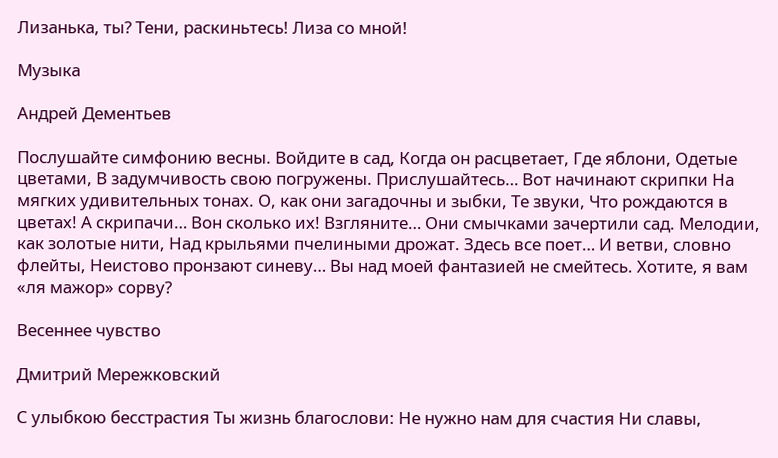Лизанька, ты? Тени, раскиньтесь! Лиза со мной!

Музыка

Андрей Дементьев

Послушайте симфонию весны. Войдите в сад, Когда он расцветает, Где яблони, Одетые цветами, В задумчивость свою погружены. Прислушайтесь… Вот начинают скрипки На мягких удивительных тонах. О, как они загадочны и зыбки, Те звуки, Что рождаются в цветах! А скрипачи… Вон сколько их! Взгляните… Они смычками зачертили сад. Мелодии, как золотые нити, Над крыльями пчелиными дрожат. Здесь все поет… И ветви, словно флейты, Неистово пронзают синеву… Вы над моей фантазией не смейтесь. Хотите, я вам «ля мажор» сорву?

Весеннее чувство

Дмитрий Мережковский

С улыбкою бесстрастия Ты жизнь благослови: Не нужно нам для счастия Ни славы,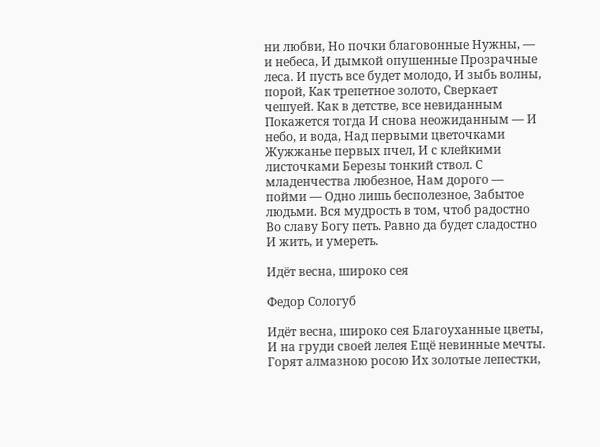ни любви, Но почки благовонные Нужны, — и небеса, И дымкой опушенные Прозрачные леса. И пусть все будет молодо, И зыбь волны, порой, Как трепетное золото, Сверкает чешуей. Как в детстве, все невиданным Покажется тогда И снова неожиданным — И небо, и вода, Над первыми цветочками Жужжанье первых пчел, И с клейкими листочками Березы тонкий ствол. С младенчества любезное, Нам дорого — пойми — Одно лишь бесполезное, Забытое людьми. Вся мудрость в том, чтоб радостно Во славу Богу петь. Равно да будет сладостно И жить, и умереть.

Идёт весна, широко сея

Федор Сологуб

Идёт весна, широко сея Благоуханные цветы, И на груди своей лелея Ещё невинные мечты. Горят алмазною росою Их золотые лепестки,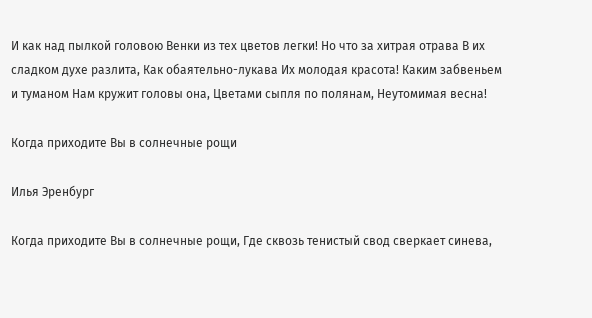И как над пылкой головою Венки из тех цветов легки! Но что за хитрая отрава В их сладком духе разлита, Как обаятельно-лукава Их молодая красота! Каким забвеньем и туманом Нам кружит головы она, Цветами сыпля по полянам, Неутомимая весна!

Когда приходите Вы в солнечные рощи

Илья Эренбург

Когда приходите Вы в солнечные рощи, Где сквозь тенистый свод сверкает синева,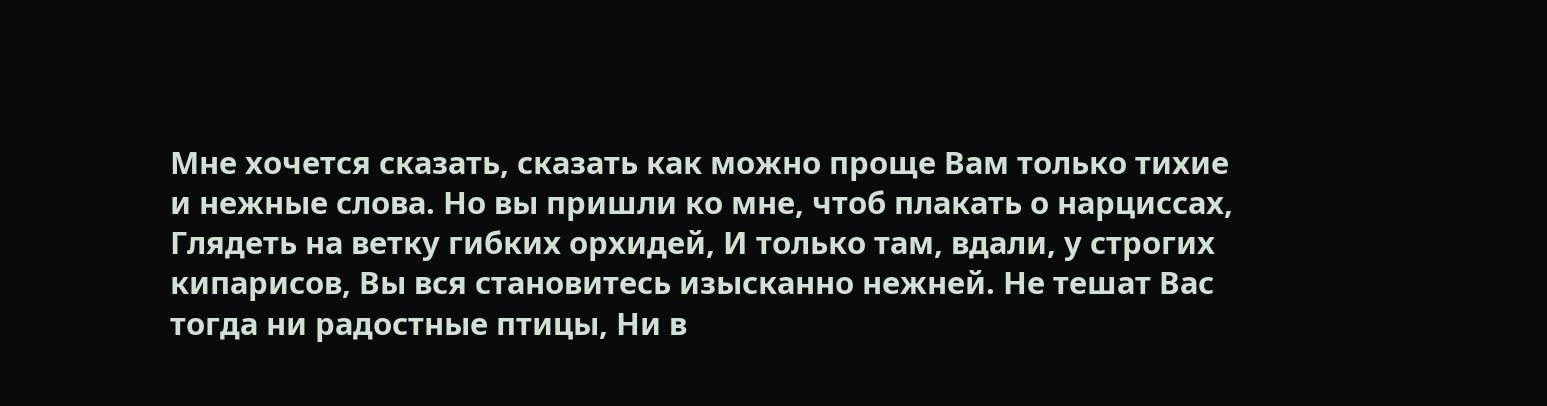Мне хочется сказать, сказать как можно проще Вам только тихие и нежные слова. Но вы пришли ко мне, чтоб плакать о нарциссах, Глядеть на ветку гибких орхидей, И только там, вдали, у строгих кипарисов, Вы вся становитесь изысканно нежней. Не тешат Вас тогда ни радостные птицы, Ни в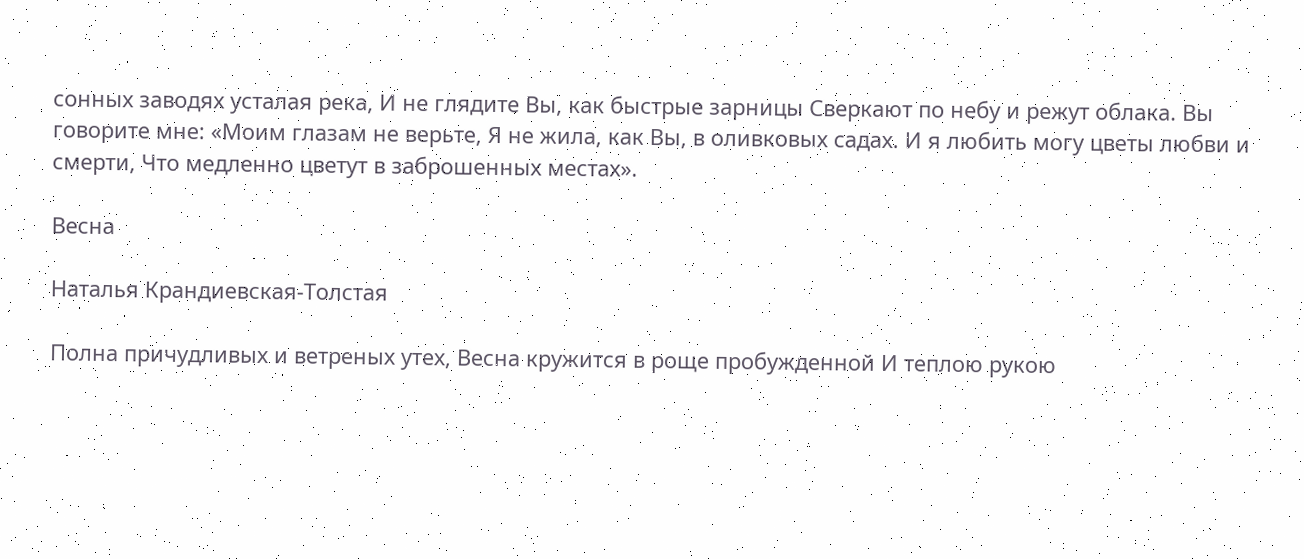сонных заводях усталая река, И не глядите Вы, как быстрые зарницы Сверкают по небу и режут облака. Вы говорите мне: «Моим глазам не верьте, Я не жила, как Вы, в оливковых садах. И я любить могу цветы любви и смерти, Что медленно цветут в заброшенных местах».

Весна

Наталья Крандиевская-Толстая

Полна причудливых и ветреных утех, Весна кружится в роще пробужденной И теплою рукою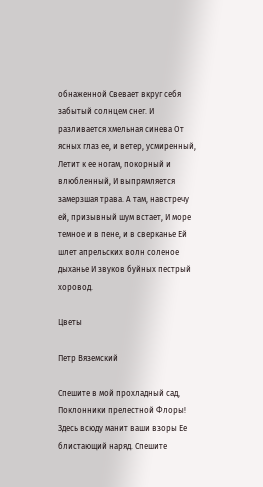обнаженной Свевает вкруг себя забытый солнцем снег. И разливается хмельная синева От ясных глаз ее, и ветер, усмиренный, Летит к ее ногам, покорный и влюбленный, И выпрямляется замерзшая трава. А там, навстречу ей, призывный шум встает, И море темное и в пене, и в сверканье Ей шлет апрельских волн соленое дыханье И звуков буйных пестрый хоровод.

Цветы

Петр Вяземский

Спешите в мой прохладный сад, Поклонники прелестной Флоры! Здесь всюду манит ваши взоры Ее блистающий наряд. Спешите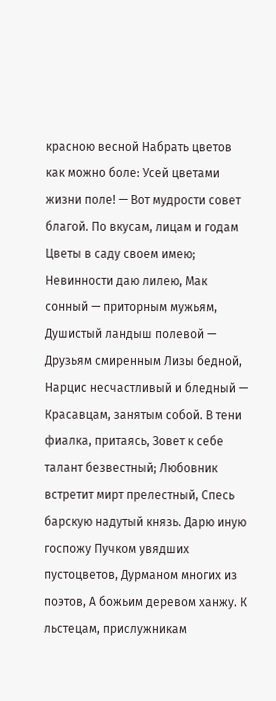красною весной Набрать цветов как можно боле: Усей цветами жизни поле! — Вот мудрости совет благой. По вкусам, лицам и годам Цветы в саду своем имею; Невинности даю лилею, Мак сонный — приторным мужьям, Душистый ландыш полевой — Друзьям смиренным Лизы бедной, Нарцис несчастливый и бледный — Красавцам, занятым собой. В тени фиалка, притаясь, Зовет к себе талант безвестный; Любовник встретит мирт прелестный, Спесь барскую надутый князь. Дарю иную госпожу Пучком увядших пустоцветов, Дурманом многих из поэтов, А божьим деревом ханжу. К льстецам, прислужникам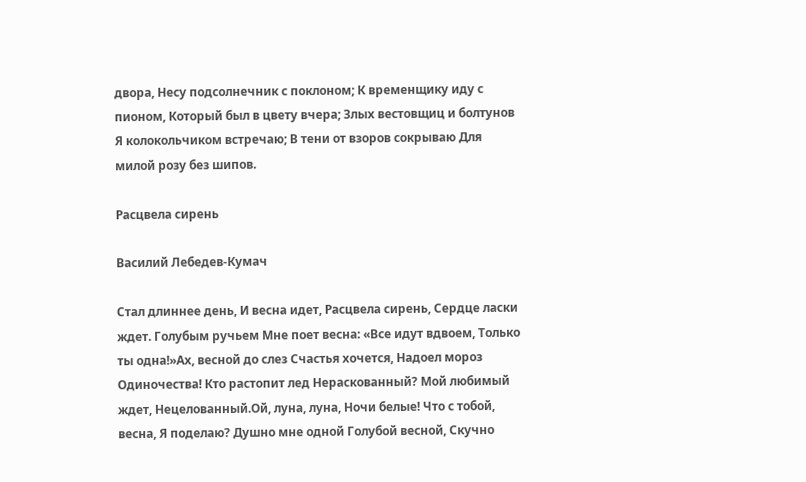двора, Несу подсолнечник с поклоном; К временщику иду с пионом, Который был в цвету вчера; Злых вестовщиц и болтунов Я колокольчиком встречаю; В тени от взоров сокрываю Для милой розу без шипов.

Расцвела сирень

Василий Лебедев-Кумач

Стал длиннее день, И весна идет, Расцвела сирень, Сердце ласки ждет. Голубым ручьем Мне поет весна: «Все идут вдвоем, Только ты одна!»Ах, весной до слез Счастья хочется, Надоел мороз Одиночества! Кто растопит лед Нераскованный? Мой любимый ждет, Нецелованный.Ой, луна, луна, Ночи белые! Что с тобой, весна, Я поделаю? Душно мне одной Голубой весной, Скучно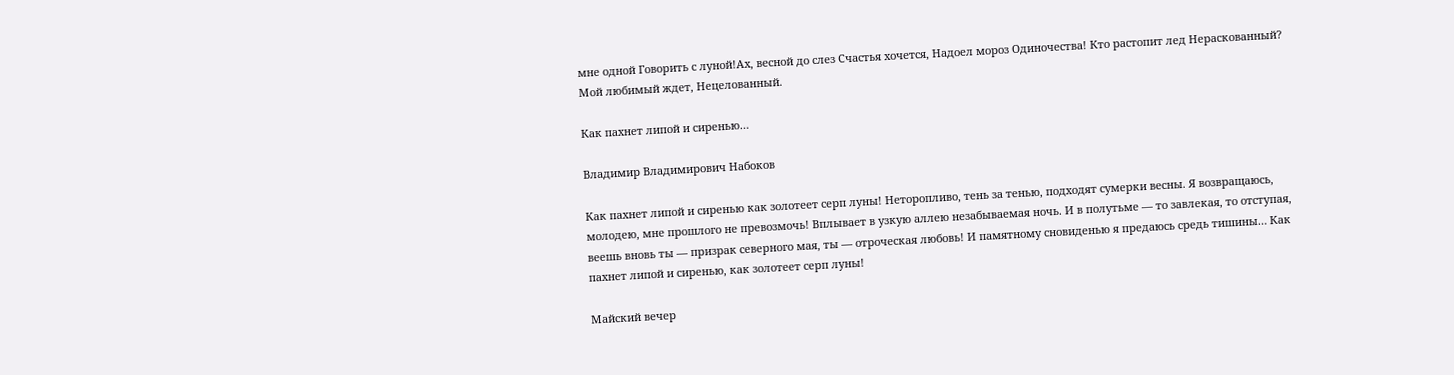мне одной Говорить с луной!Ах, весной до слез Счастья хочется, Надоел мороз Одиночества! Кто растопит лед Нераскованный? Мой любимый ждет, Нецелованный.

Как пахнет липой и сиренью…

Владимир Владимирович Набоков

Как пахнет липой и сиренью как золотеет серп луны! Неторопливо, тень за тенью, подходят сумерки весны. Я возвращаюсь, молодею, мне прошлого не превозмочь! Вплывает в узкую аллею незабываемая ночь. И в полутьме — то завлекая, то отступая, веешь вновь ты — призрак северного мая, ты — отроческая любовь! И памятному сновиденью я предаюсь средь тишины… Как пахнет липой и сиренью, как золотеет серп луны!

Майский вечер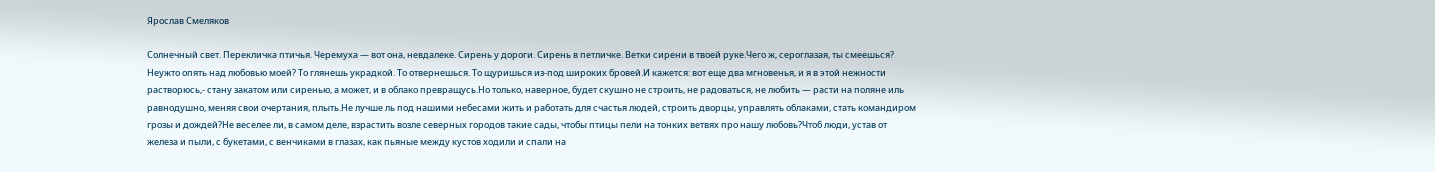Ярослав Смеляков

Солнечный свет. Перекличка птичья. Черемуха — вот она, невдалеке. Сирень у дороги. Сирень в петличке. Ветки сирени в твоей руке.Чего ж, сероглазая, ты смеешься? Неужто опять над любовью моей? То глянешь украдкой. То отвернешься. То щуришься из-под широких бровей.И кажется: вот еще два мгновенья, и я в этой нежности растворюсь,- стану закатом или сиренью, а может, и в облако превращусь.Но только, наверное, будет скушно не строить, не радоваться, не любить — расти на поляне иль равнодушно, меняя свои очертания, плыть.Не лучше ль под нашими небесами жить и работать для счастья людей, строить дворцы, управлять облаками, стать командиром грозы и дождей?Не веселее ли, в самом деле, взрастить возле северных городов такие сады, чтобы птицы пели на тонких ветвях про нашу любовь?Чтоб люди, устав от железа и пыли, с букетами, с венчиками в глазах, как пьяные между кустов ходили и спали на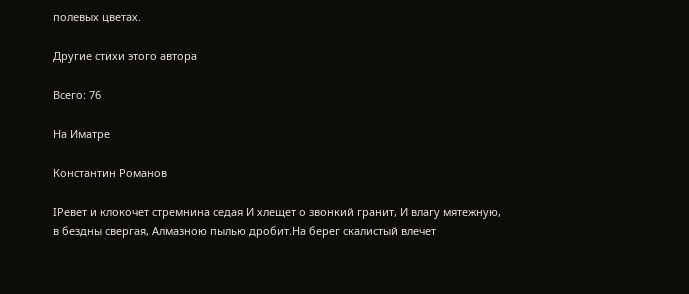полевых цветах.

Другие стихи этого автора

Всего: 76

На Иматре

Константин Романов

IРевет и клокочет стремнина седая И хлещет о звонкий гранит, И влагу мятежную, в бездны свергая, Алмазною пылью дробит.На берег скалистый влечет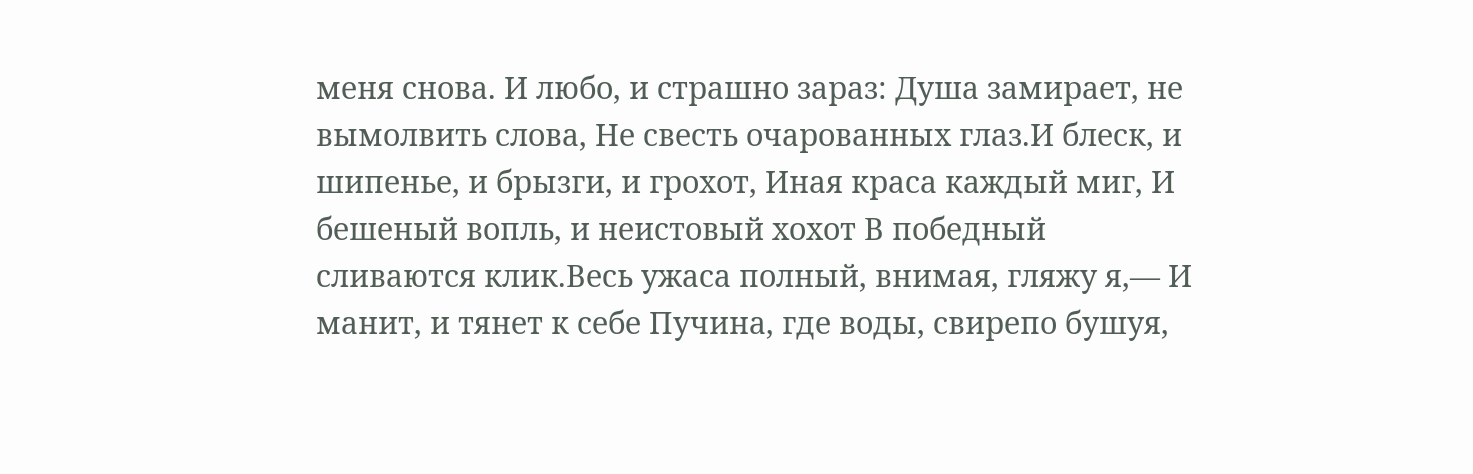меня снова. И любо, и страшно зараз: Душа замирает, не вымолвить слова, Не свесть очарованных глаз.И блеск, и шипенье, и брызги, и грохот, Иная краса каждый миг, И бешеный вопль, и неистовый хохот В победный сливаются клик.Весь ужаса полный, внимая, гляжу я,— И манит, и тянет к себе Пучина, где воды, свирепо бушуя,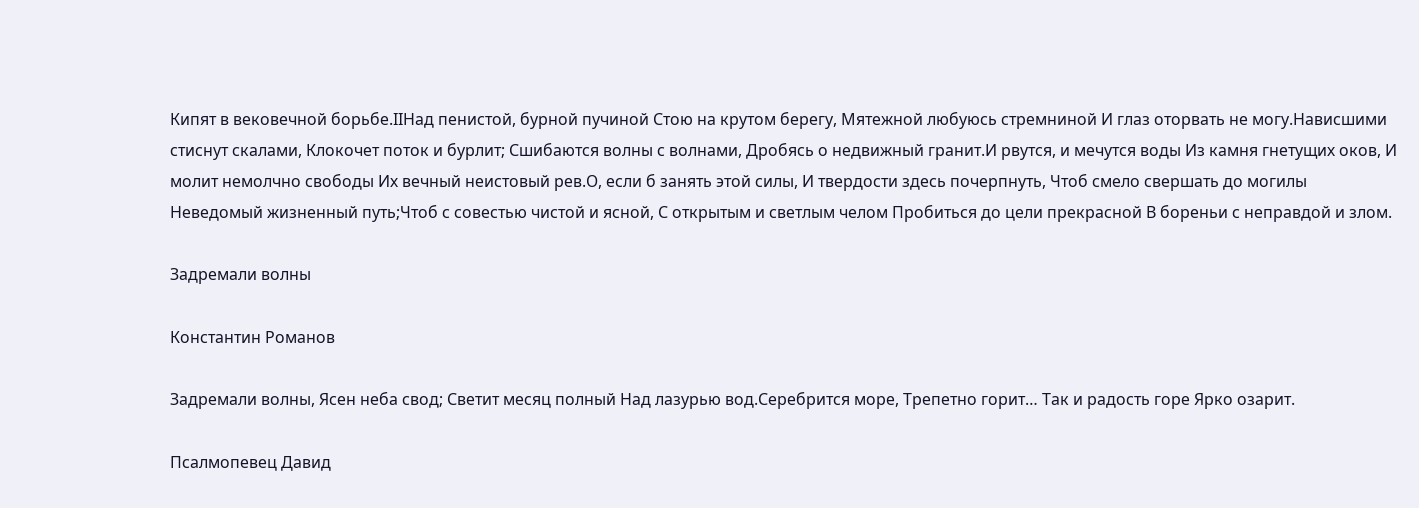Кипят в вековечной борьбе.IIНад пенистой, бурной пучиной Стою на крутом берегу, Мятежной любуюсь стремниной И глаз оторвать не могу.Нависшими стиснут скалами, Клокочет поток и бурлит; Сшибаются волны с волнами, Дробясь о недвижный гранит.И рвутся, и мечутся воды Из камня гнетущих оков, И молит немолчно свободы Их вечный неистовый рев.О, если б занять этой силы, И твердости здесь почерпнуть, Чтоб смело свершать до могилы Неведомый жизненный путь;Чтоб с совестью чистой и ясной, С открытым и светлым челом Пробиться до цели прекрасной В бореньи с неправдой и злом.

Задремали волны

Константин Романов

Задремали волны, Ясен неба свод; Светит месяц полный Над лазурью вод.Серебрится море, Трепетно горит… Так и радость горе Ярко озарит.

Псалмопевец Давид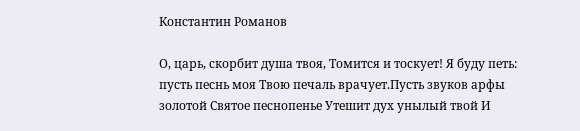Константин Романов

О, царь, скорбит душа твоя, Томится и тоскует! Я буду петь: пусть песнь моя Твою печаль врачует.Пусть звуков арфы золотой Святое песнопенье Утешит дух унылый твой И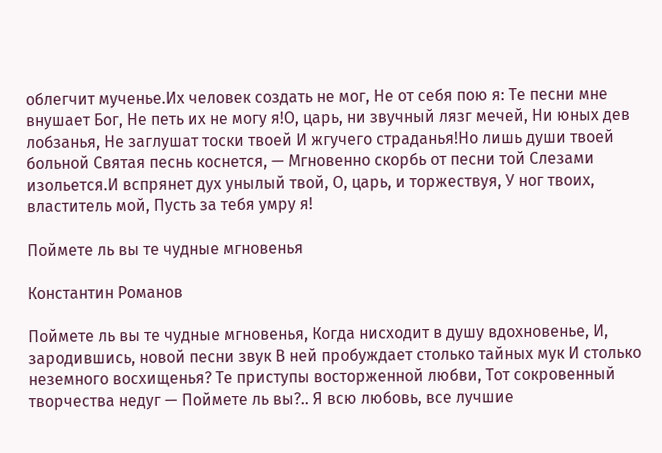облегчит мученье.Их человек создать не мог, Не от себя пою я: Те песни мне внушает Бог, Не петь их не могу я!О, царь, ни звучный лязг мечей, Ни юных дев лобзанья, Не заглушат тоски твоей И жгучего страданья!Но лишь души твоей больной Святая песнь коснется, — Мгновенно скорбь от песни той Слезами изольется.И вспрянет дух унылый твой, О, царь, и торжествуя, У ног твоих, властитель мой, Пусть за тебя умру я!

Поймете ль вы те чудные мгновенья

Константин Романов

Поймете ль вы те чудные мгновенья, Когда нисходит в душу вдохновенье, И, зародившись, новой песни звук В ней пробуждает столько тайных мук И столько неземного восхищенья? Те приступы восторженной любви, Тот сокровенный творчества недуг — Поймете ль вы?.. Я всю любовь, все лучшие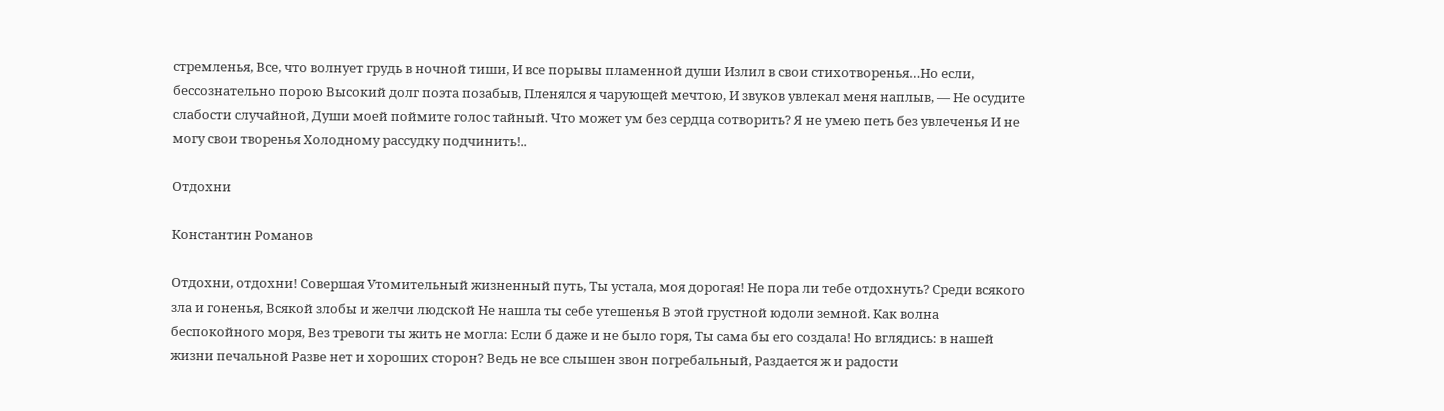стремленья, Все, что волнует грудь в ночной тиши, И все порывы пламенной души Излил в свои стихотворенья…Но если, бессознательно порою Высокий долг поэта позабыв, Пленялся я чарующей мечтою, И звуков увлекал меня наплыв, — Не осудите слабости случайной, Души моей поймите голос тайный. Что может ум без сердца сотворить? Я не умею петь без увлеченья И не могу свои творенья Холодному рассудку подчинить!..

Отдохни

Константин Романов

Отдохни, отдохни! Совершая Утомительный жизненный путь, Ты устала, моя дорогая! Не пора ли тебе отдохнуть? Среди всякого зла и гоненья, Всякой злобы и желчи людской Не нашла ты себе утешенья В этой грустной юдоли земной. Как волна беспокойного моря, Вез тревоги ты жить не могла: Если б даже и не было горя, Ты сама бы его создала! Но вглядись: в нашей жизни печальной Разве нет и хороших сторон? Ведь не все слышен звон погребальный, Раздается ж и радости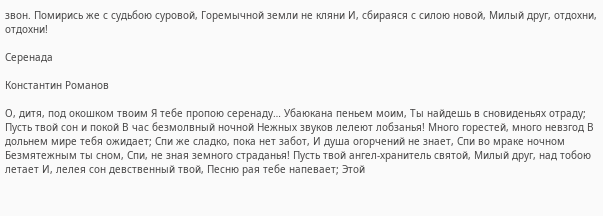звон. Помирись же с судьбою суровой, Горемычной земли не кляни И, сбираяся с силою новой, Милый друг, отдохни, отдохни!

Серенада

Константин Романов

О, дитя, под окошком твоим Я тебе пропою серенаду… Убаюкана пеньем моим, Ты найдешь в сновиденьях отраду; Пусть твой сон и покой В час безмолвный ночной Нежных звуков лелеют лобзанья! Много горестей, много невзгод В дольнем мире тебя ожидает; Спи же сладко, пока нет забот, И душа огорчений не знает, Спи во мраке ночном Безмятежным ты сном, Спи, не зная земного страданья! Пусть твой ангел-хранитель святой, Милый друг, над тобою летает И, лелея сон девственный твой, Песню рая тебе напевает; Этой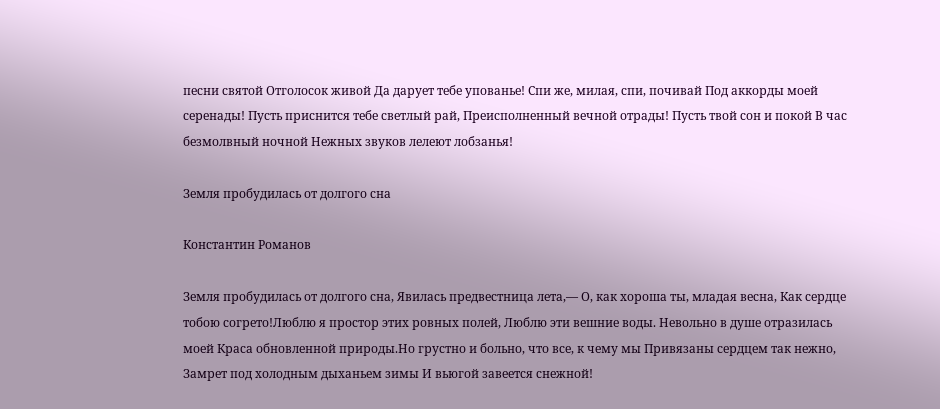песни святой Отголосок живой Да дарует тебе упованье! Спи же, милая, спи, почивай Под аккорды моей серенады! Пусть приснится тебе светлый рай, Преисполненный вечной отрады! Пусть твой сон и покой В час безмолвный ночной Нежных звуков лелеют лобзанья!

Земля пробудилась от долгого сна

Константин Романов

Земля пробудилась от долгого сна, Явилась предвестница лета,— О, как хороша ты, младая весна, Как сердце тобою согрето!Люблю я простор этих ровных полей, Люблю эти вешние воды. Невольно в душе отразилась моей Краса обновленной природы.Но грустно и больно, что все, к чему мы Привязаны сердцем так нежно, Замрет под холодным дыханьем зимы И вьюгой завеется снежной!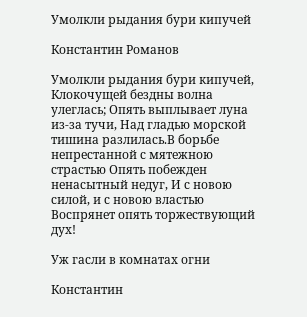Умолкли рыдания бури кипучей

Константин Романов

Умолкли рыдания бури кипучей, Клокочущей бездны волна улеглась; Опять выплывает луна из-за тучи, Над гладью морской тишина разлилась.В борьбе непрестанной с мятежною страстью Опять побежден ненасытный недуг, И с новою силой, и с новою властью Воспрянет опять торжествующий дух!

Уж гасли в комнатах огни

Константин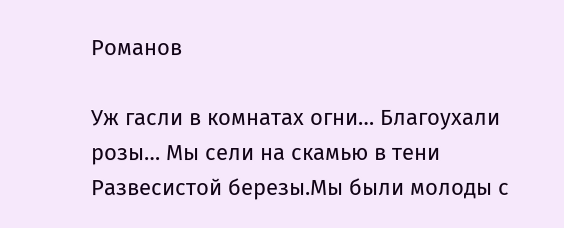Романов

Уж гасли в комнатах огни… Благоухали розы… Мы сели на скамью в тени Развесистой березы.Мы были молоды с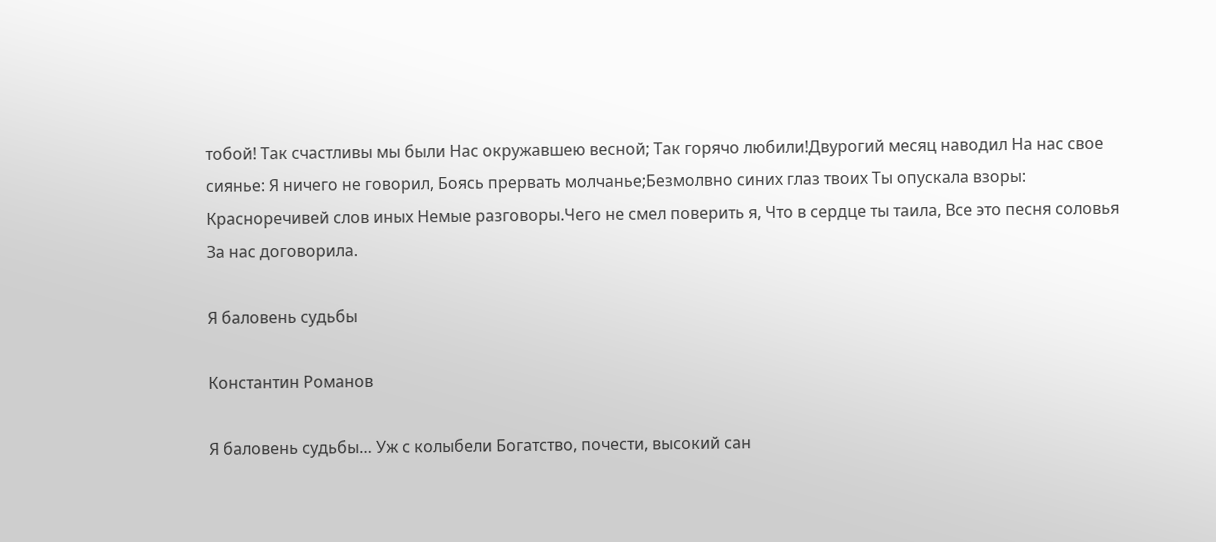тобой! Так счастливы мы были Нас окружавшею весной; Так горячо любили!Двурогий месяц наводил На нас свое сиянье: Я ничего не говорил, Боясь прервать молчанье;Безмолвно синих глаз твоих Ты опускала взоры: Красноречивей слов иных Немые разговоры.Чего не смел поверить я, Что в сердце ты таила, Все это песня соловья За нас договорила.

Я баловень судьбы

Константин Романов

Я баловень судьбы… Уж с колыбели Богатство, почести, высокий сан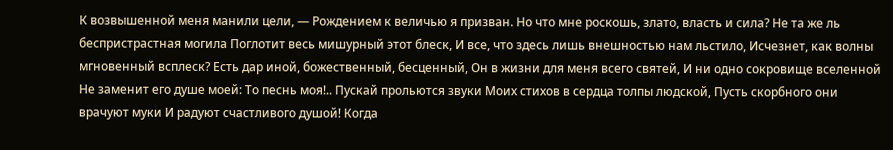К возвышенной меня манили цели, — Рождением к величью я призван. Но что мне роскошь, злато, власть и сила? Не та же ль беспристрастная могила Поглотит весь мишурный этот блеск, И все, что здесь лишь внешностью нам льстило, Исчезнет, как волны мгновенный всплеск? Есть дар иной, божественный, бесценный, Он в жизни для меня всего святей, И ни одно сокровище вселенной Не заменит его душе моей: То песнь моя!.. Пускай прольются звуки Моих стихов в сердца толпы людской, Пусть скорбного они врачуют муки И радуют счастливого душой! Когда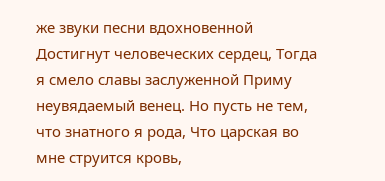же звуки песни вдохновенной Достигнут человеческих сердец, Тогда я смело славы заслуженной Приму неувядаемый венец. Но пусть не тем, что знатного я рода, Что царская во мне струится кровь,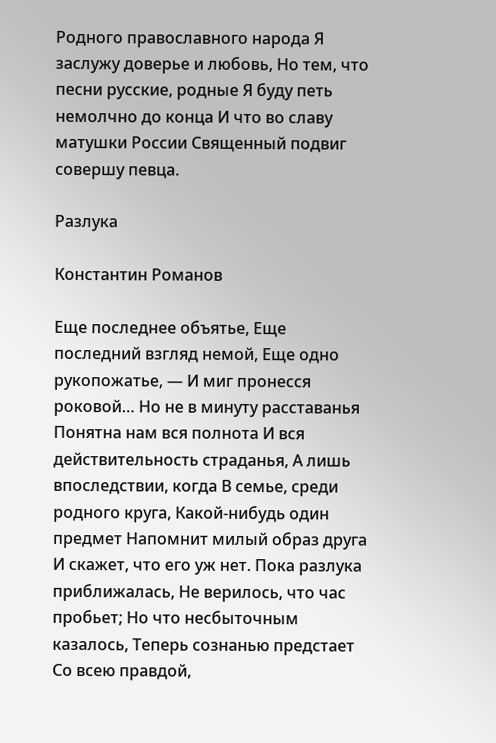Родного православного народа Я заслужу доверье и любовь, Но тем, что песни русские, родные Я буду петь немолчно до конца И что во славу матушки России Священный подвиг совершу певца.

Разлука

Константин Романов

Еще последнее объятье, Еще последний взгляд немой, Еще одно рукопожатье, — И миг пронесся роковой… Но не в минуту расставанья Понятна нам вся полнота И вся действительность страданья, А лишь впоследствии, когда В семье, среди родного круга, Какой-нибудь один предмет Напомнит милый образ друга И скажет, что его уж нет. Пока разлука приближалась, Не верилось, что час пробьет; Но что несбыточным казалось, Теперь сознанью предстает Со всею правдой,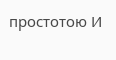простотою И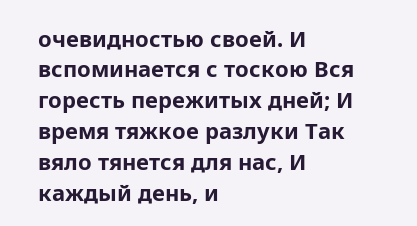очевидностью своей. И вспоминается с тоскою Вся горесть пережитых дней; И время тяжкое разлуки Так вяло тянется для нас, И каждый день, и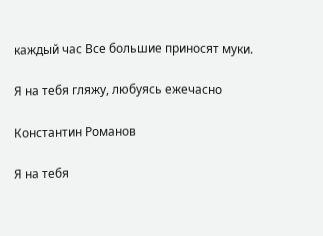каждый час Все большие приносят муки.

Я на тебя гляжу, любуясь ежечасно

Константин Романов

Я на тебя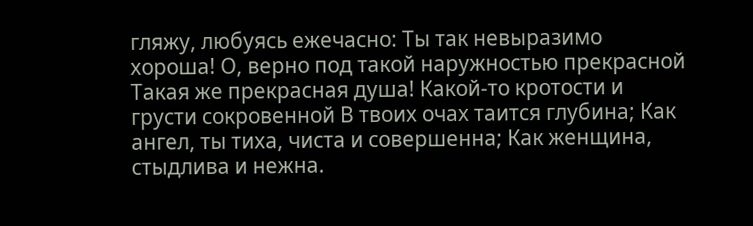гляжу, любуясь ежечасно: Ты так невыразимо хороша! О, верно под такой наружностью прекрасной Такая же прекрасная душа! Какой-то кротости и грусти сокровенной В твоих очах таится глубина; Как ангел, ты тиха, чиста и совершенна; Как женщина, стыдлива и нежна.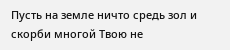Пусть на земле ничто средь зол и скорби многой Твою не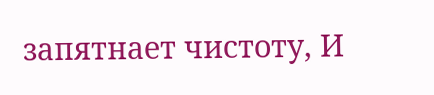запятнает чистоту, И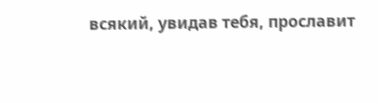всякий, увидав тебя, прославит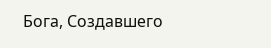Бога, Создавшего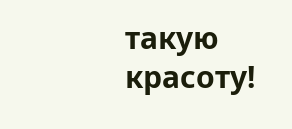такую красоту!